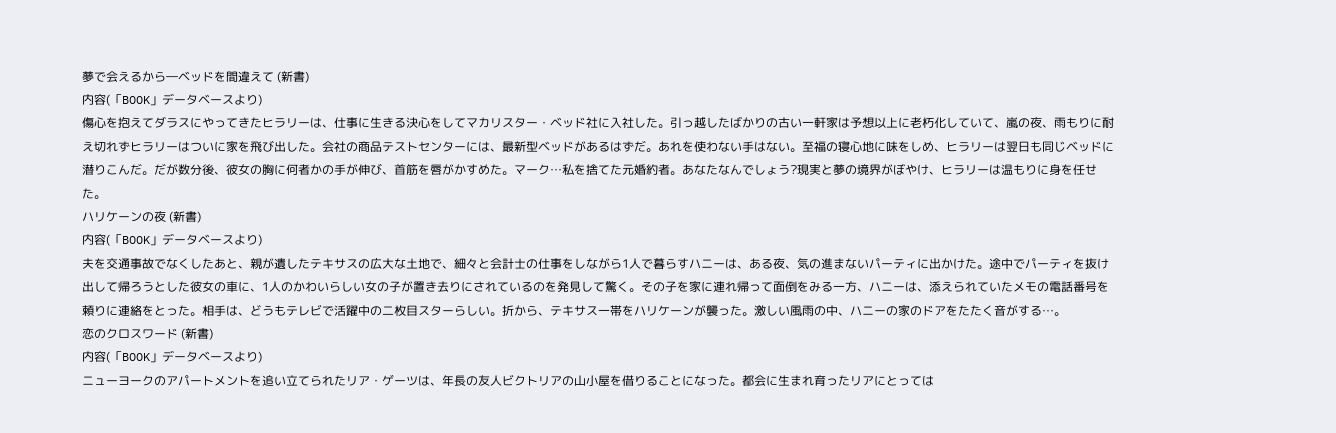夢で会えるから―ベッドを間違えて (新書)
内容(「BOOK」データベースより)
傷心を抱えてダラスにやってきたヒラリーは、仕事に生きる決心をしてマカリスター・ベッド社に入社した。引っ越したばかりの古い一軒家は予想以上に老朽化していて、嵐の夜、雨もりに耐え切れずヒラリーはついに家を飛び出した。会社の商品テストセンターには、最新型ベッドがあるはずだ。あれを使わない手はない。至福の寝心地に味をしめ、ヒラリーは翌日も同じベッドに潜りこんだ。だが数分後、彼女の胸に何者かの手が伸び、首筋を唇がかすめた。マーク…私を捨てた元婚約者。あなたなんでしょう?現実と夢の境界がぼやけ、ヒラリーは温もりに身を任せた。
ハリケーンの夜 (新書)
内容(「BOOK」データベースより)
夫を交通事故でなくしたあと、親が遺したテキサスの広大な土地で、細々と会計士の仕事をしながら1人で暮らすハニーは、ある夜、気の進まないパーティに出かけた。途中でパーティを抜け出して帰ろうとした彼女の車に、1人のかわいらしい女の子が置き去りにされているのを発見して驚く。その子を家に連れ帰って面倒をみる一方、ハニーは、添えられていたメモの電話番号を頼りに連絡をとった。相手は、どうもテレビで活躍中の二枚目スターらしい。折から、テキサス一帯をハリケーンが襲った。激しい風雨の中、ハニーの家のドアをたたく音がする…。
恋のクロスワード (新書)
内容(「BOOK」データベースより)
ニューヨークのアパートメントを追い立てられたリア・ゲーツは、年長の友人ビクトリアの山小屋を借りることになった。都会に生まれ育ったリアにとっては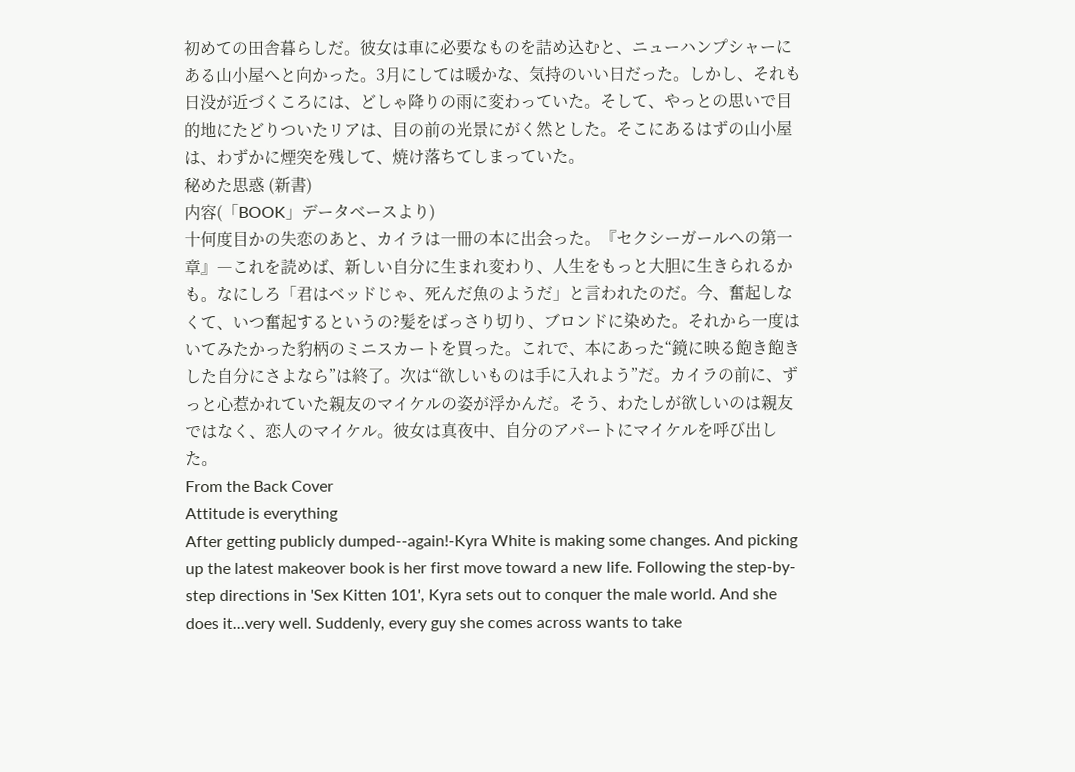初めての田舎暮らしだ。彼女は車に必要なものを詰め込むと、ニューハンプシャーにある山小屋へと向かった。3月にしては暖かな、気持のいい日だった。しかし、それも日没が近づくころには、どしゃ降りの雨に変わっていた。そして、やっとの思いで目的地にたどりついたリアは、目の前の光景にがく然とした。そこにあるはずの山小屋は、わずかに煙突を残して、焼け落ちてしまっていた。
秘めた思惑 (新書)
内容(「BOOK」データベースより)
十何度目かの失恋のあと、カイラは一冊の本に出会った。『セクシーガールへの第一章』―これを読めば、新しい自分に生まれ変わり、人生をもっと大胆に生きられるかも。なにしろ「君はベッドじゃ、死んだ魚のようだ」と言われたのだ。今、奮起しなくて、いつ奮起するというの?髪をばっさり切り、ブロンドに染めた。それから一度はいてみたかった豹柄のミニスカートを買った。これで、本にあった“鏡に映る飽き飽きした自分にさよなら”は終了。次は“欲しいものは手に入れよう”だ。カイラの前に、ずっと心惹かれていた親友のマイケルの姿が浮かんだ。そう、わたしが欲しいのは親友ではなく、恋人のマイケル。彼女は真夜中、自分のアパートにマイケルを呼び出した。
From the Back Cover
Attitude is everything
After getting publicly dumped--again!-Kyra White is making some changes. And picking up the latest makeover book is her first move toward a new life. Following the step-by-step directions in 'Sex Kitten 101', Kyra sets out to conquer the male world. And she does it...very well. Suddenly, every guy she comes across wants to take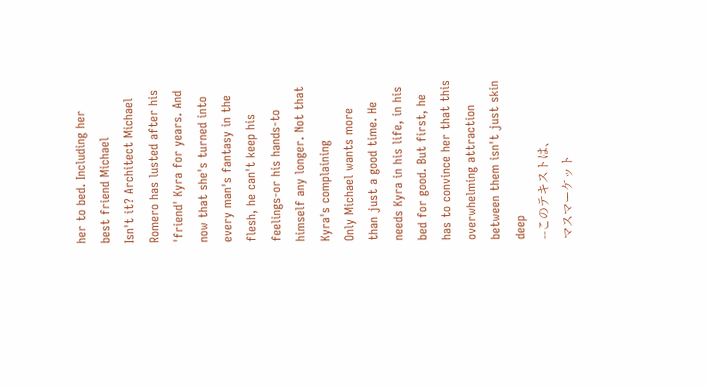her to bed. Including her best friend Michael
Isn't it? Architect Michael Romero has lusted after his 'friend' Kyra for years. And now that she's turned into every man's fantasy in the flesh, he can't keep his feelings-or his hands-to himself any longer. Not that Kyra's complaining
Only Michael wants more than just a good time. He needs Kyra in his life, in his bed for good. But first, he has to convince her that this overwhelming attraction between them isn't just skin deep
--このテキストは、
マスマーケット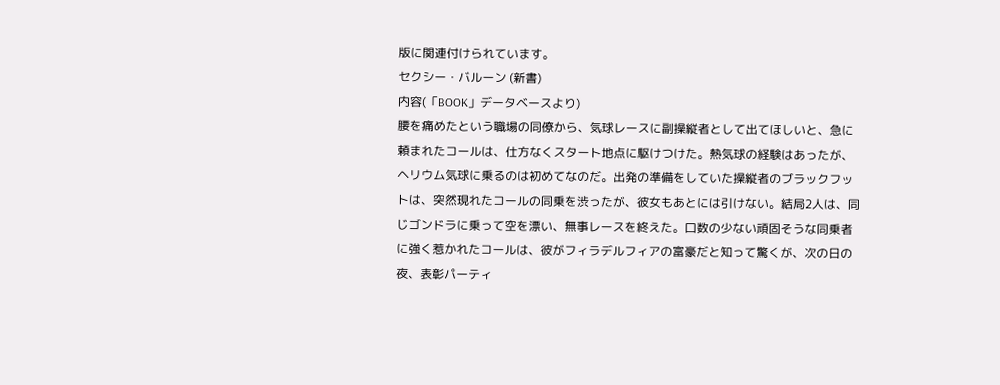版に関連付けられています。
セクシー・バルーン (新書)
内容(「BOOK」データベースより)
腰を痛めたという職場の同僚から、気球レースに副操縦者として出てほしいと、急に頼まれたコールは、仕方なくスタート地点に駆けつけた。熱気球の経験はあったが、ヘリウム気球に乗るのは初めてなのだ。出発の準備をしていた操縦者のブラックフットは、突然現れたコールの同乗を渋ったが、彼女もあとには引けない。結局2人は、同じゴンドラに乗って空を漂い、無事レースを終えた。口数の少ない頑固そうな同乗者に強く惹かれたコールは、彼がフィラデルフィアの富豪だと知って驚くが、次の日の夜、表彰パーティ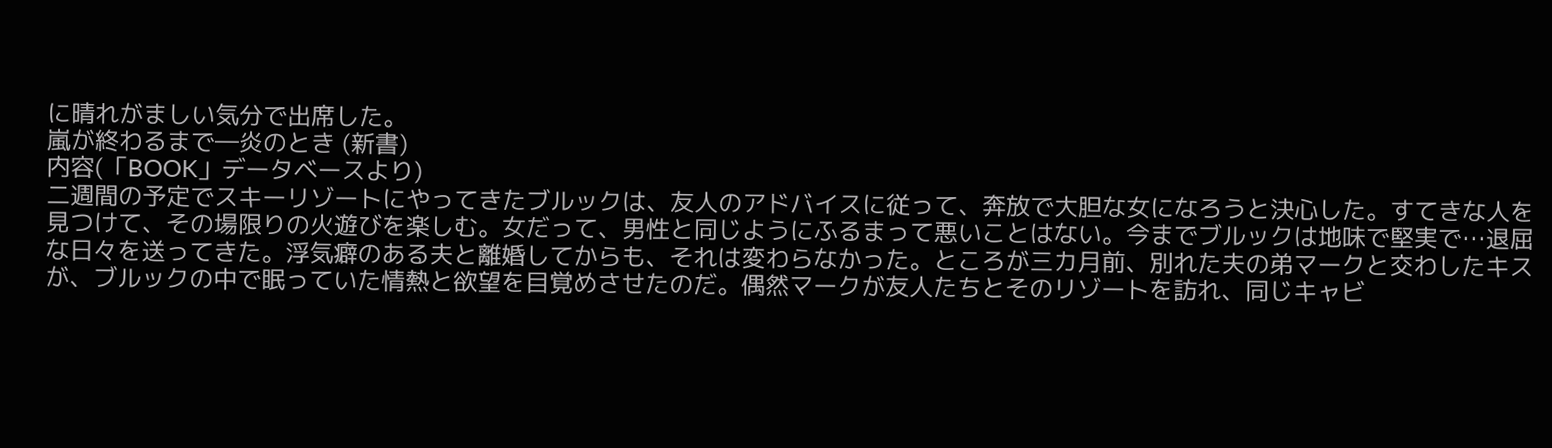に晴れがましい気分で出席した。
嵐が終わるまで―炎のとき (新書)
内容(「BOOK」データベースより)
二週間の予定でスキーリゾートにやってきたブルックは、友人のアドバイスに従って、奔放で大胆な女になろうと決心した。すてきな人を見つけて、その場限りの火遊びを楽しむ。女だって、男性と同じようにふるまって悪いことはない。今までブルックは地味で堅実で…退屈な日々を送ってきた。浮気癖のある夫と離婚してからも、それは変わらなかった。ところが三カ月前、別れた夫の弟マークと交わしたキスが、ブルックの中で眠っていた情熱と欲望を目覚めさせたのだ。偶然マークが友人たちとそのリゾートを訪れ、同じキャビ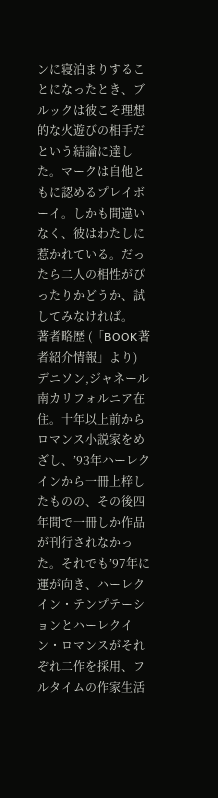ンに寝泊まりすることになったとき、ブルックは彼こそ理想的な火遊びの相手だという結論に達した。マークは自他ともに認めるプレイボーイ。しかも間違いなく、彼はわたしに惹かれている。だったら二人の相性がぴったりかどうか、試してみなければ。
著者略歴 (「BOOK著者紹介情報」より)
デニソン,ジャネール
南カリフォルニア在住。十年以上前からロマンス小説家をめざし、’93年ハーレクインから一冊上梓したものの、その後四年間で一冊しか作品が刊行されなかった。それでも’97年に運が向き、ハーレクイン・テンプテーションとハーレクイン・ロマンスがそれぞれ二作を採用、フルタイムの作家生活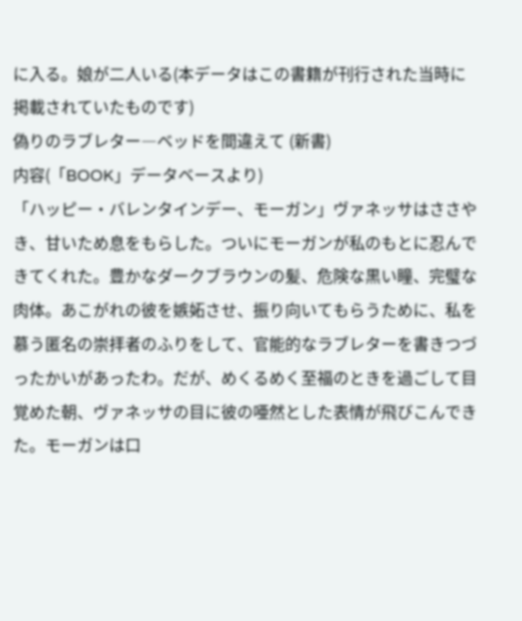に入る。娘が二人いる(本データはこの書籍が刊行された当時に掲載されていたものです)
偽りのラブレター―ベッドを間違えて (新書)
内容(「BOOK」データベースより)
「ハッピー・バレンタインデー、モーガン」ヴァネッサはささやき、甘いため息をもらした。ついにモーガンが私のもとに忍んできてくれた。豊かなダークブラウンの髪、危険な黒い瞳、完璧な肉体。あこがれの彼を嫉妬させ、振り向いてもらうために、私を慕う匿名の崇拝者のふりをして、官能的なラブレターを書きつづったかいがあったわ。だが、めくるめく至福のときを過ごして目覚めた朝、ヴァネッサの目に彼の唖然とした表情が飛びこんできた。モーガンは口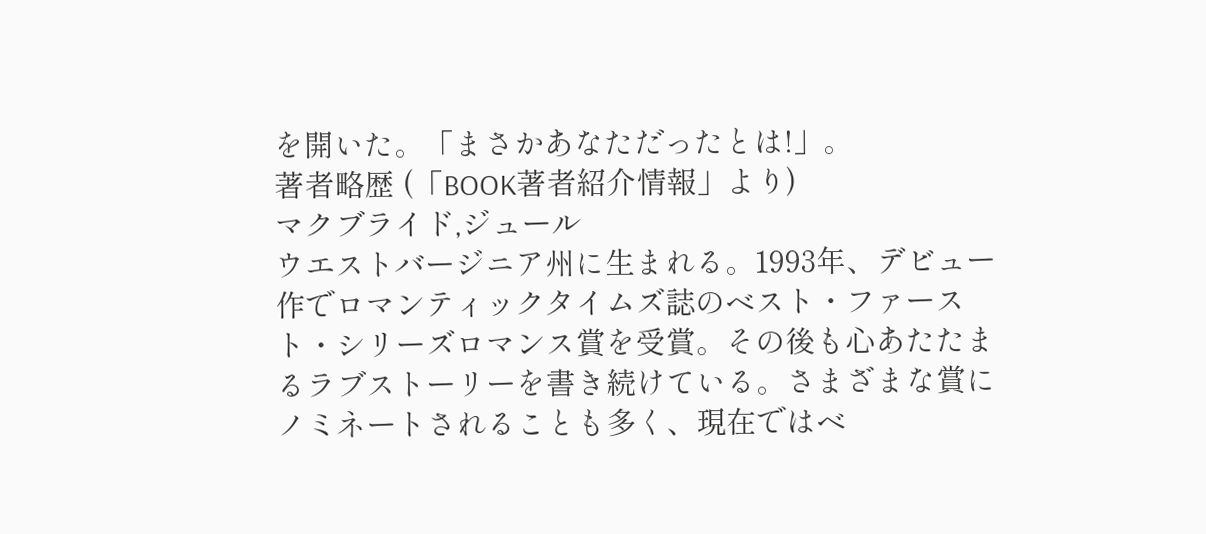を開いた。「まさかあなただったとは!」。
著者略歴 (「BOOK著者紹介情報」より)
マクブライド,ジュール
ウエストバージニア州に生まれる。1993年、デビュー作でロマンティックタイムズ誌のベスト・ファースト・シリーズロマンス賞を受賞。その後も心あたたまるラブストーリーを書き続けている。さまざまな賞にノミネートされることも多く、現在ではベ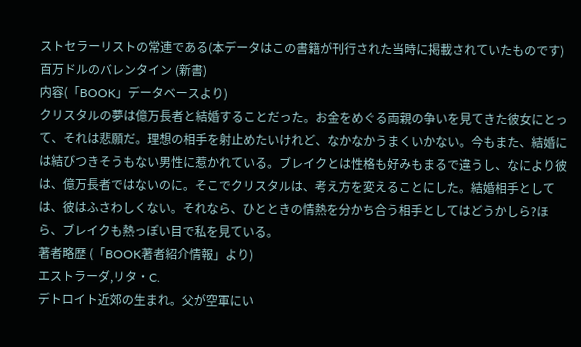ストセラーリストの常連である(本データはこの書籍が刊行された当時に掲載されていたものです)
百万ドルのバレンタイン (新書)
内容(「BOOK」データベースより)
クリスタルの夢は億万長者と結婚することだった。お金をめぐる両親の争いを見てきた彼女にとって、それは悲願だ。理想の相手を射止めたいけれど、なかなかうまくいかない。今もまた、結婚には結びつきそうもない男性に惹かれている。ブレイクとは性格も好みもまるで違うし、なにより彼は、億万長者ではないのに。そこでクリスタルは、考え方を変えることにした。結婚相手としては、彼はふさわしくない。それなら、ひとときの情熱を分かち合う相手としてはどうかしら?ほら、ブレイクも熱っぽい目で私を見ている。
著者略歴 (「BOOK著者紹介情報」より)
エストラーダ,リタ・C.
デトロイト近郊の生まれ。父が空軍にい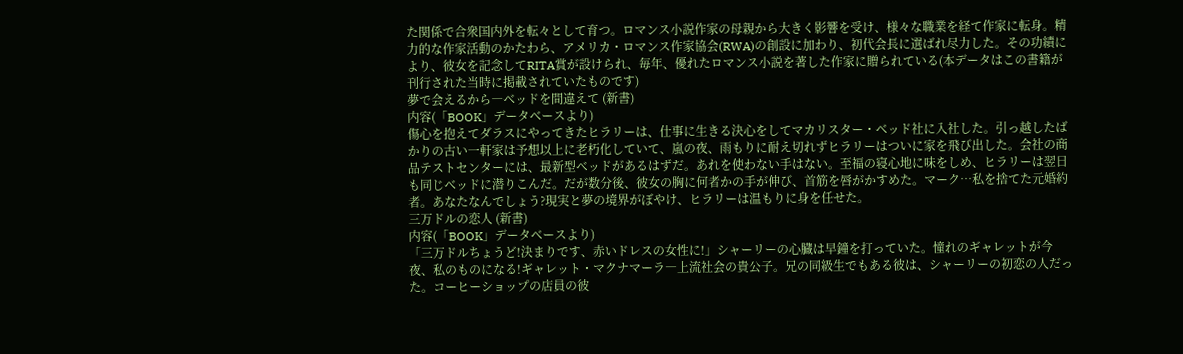た関係で合衆国内外を転々として育つ。ロマンス小説作家の母親から大きく影響を受け、様々な職業を経て作家に転身。精力的な作家活動のかたわら、アメリカ・ロマンス作家協会(RWA)の創設に加わり、初代会長に選ばれ尽力した。その功績により、彼女を記念してRITA賞が設けられ、毎年、優れたロマンス小説を著した作家に贈られている(本データはこの書籍が刊行された当時に掲載されていたものです)
夢で会えるから―ベッドを間違えて (新書)
内容(「BOOK」データベースより)
傷心を抱えてダラスにやってきたヒラリーは、仕事に生きる決心をしてマカリスター・ベッド社に入社した。引っ越したばかりの古い一軒家は予想以上に老朽化していて、嵐の夜、雨もりに耐え切れずヒラリーはついに家を飛び出した。会社の商品テストセンターには、最新型ベッドがあるはずだ。あれを使わない手はない。至福の寝心地に味をしめ、ヒラリーは翌日も同じベッドに潜りこんだ。だが数分後、彼女の胸に何者かの手が伸び、首筋を唇がかすめた。マーク…私を捨てた元婚約者。あなたなんでしょう?現実と夢の境界がぼやけ、ヒラリーは温もりに身を任せた。
三万ドルの恋人 (新書)
内容(「BOOK」データベースより)
「三万ドルちょうど!決まりです、赤いドレスの女性に!」シャーリーの心臓は早鐘を打っていた。憧れのギャレットが今夜、私のものになる!ギャレット・マクナマーラ―上流社会の貴公子。兄の同級生でもある彼は、シャーリーの初恋の人だった。コーヒーショップの店員の彼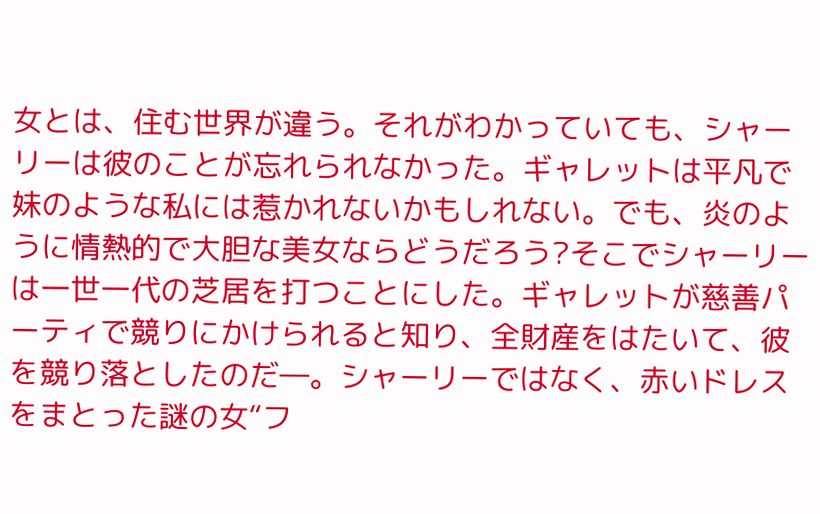女とは、住む世界が違う。それがわかっていても、シャーリーは彼のことが忘れられなかった。ギャレットは平凡で妹のような私には惹かれないかもしれない。でも、炎のように情熱的で大胆な美女ならどうだろう?そこでシャーリーは一世一代の芝居を打つことにした。ギャレットが慈善パーティで競りにかけられると知り、全財産をはたいて、彼を競り落としたのだ―。シャーリーではなく、赤いドレスをまとった謎の女“フ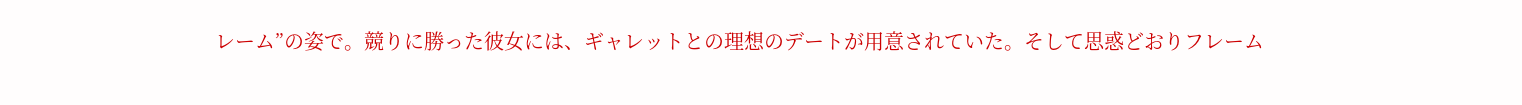レーム”の姿で。競りに勝った彼女には、ギャレットとの理想のデートが用意されていた。そして思惑どおりフレーム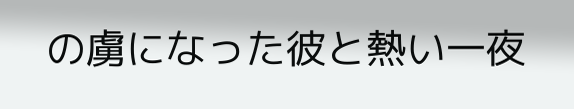の虜になった彼と熱い一夜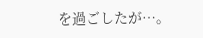を過ごしたが…。